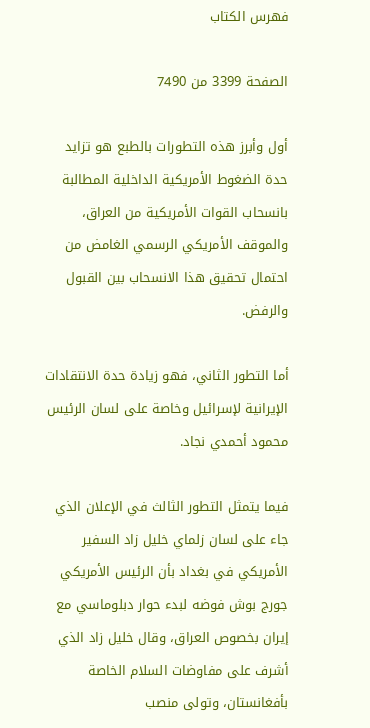فهرس الكتاب

الصفحة 3399 من 7490

أول وأبرز هذه التطورات بالطبع هو تزايد حدة الضغوط الأمريكية الداخلية المطالبة بانسحاب القوات الأمريكية من العراق، والموقف الأمريكي الرسمي الغامض من احتمال تحقيق هذا الانسحاب بين القبول والرفض.

أما التطور الثاني، فهو زيادة حدة الانتقادات الإيرانية لإسرائيل وخاصة على لسان الرئيس محمود أحمدي نجاد.

فيما يتمثل التطور الثالث في الإعلان الذي جاء على لسان زلماي خليل زاد السفير الأمريكي في بغداد بأن الرئيس الأمريكي جورج بوش فوضه لبدء حوار دبلوماسي مع إيران بخصوص العراق، وقال خليل زاد الذي أشرف على مفاوضات السلام الخاصة بأفغانستان، وتولى منصب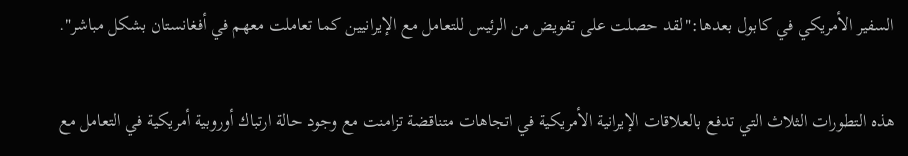السفير الأمريكي في كابول بعدها:"لقد حصلت على تفويض من الرئيس للتعامل مع الإيرانيين كما تعاملت معهم في أفغانستان بشكل مباشر".

هذه التطورات الثلاث التي تدفع بالعلاقات الإيرانية الأمريكية في اتجاهات متناقضة تزامنت مع وجود حالة ارتباك أوروبية أمريكية في التعامل مع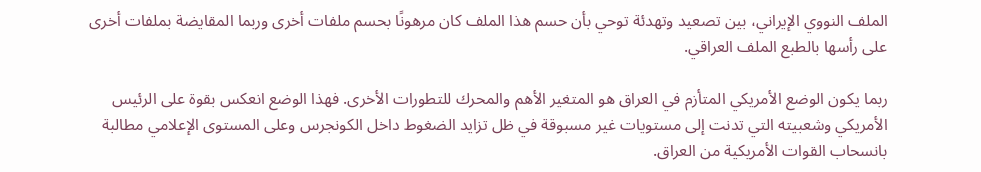الملف النووي الإيراني، بين تصعيد وتهدئة توحي بأن حسم هذا الملف كان مرهونًا بحسم ملفات أخرى وربما المقايضة بملفات أخرى على رأسها بالطبع الملف العراقي.

ربما يكون الوضع الأمريكي المتأزم في العراق هو المتغير الأهم والمحرك للتطورات الأخرى. فهذا الوضع انعكس بقوة على الرئيس الأمريكي وشعبيته التي تدنت إلى مستويات غير مسبوقة في ظل تزايد الضغوط داخل الكونجرس وعلى المستوى الإعلامي مطالبة بانسحاب القوات الأمريكية من العراق.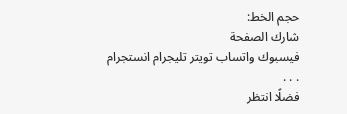حجم الخط:
شارك الصفحة
فيسبوك واتساب تويتر تليجرام انستجرام
. . .
فضلًا انتظر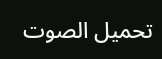تحميل الصوت